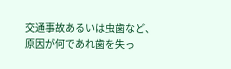交通事故あるいは虫歯など、原因が何であれ歯を失っ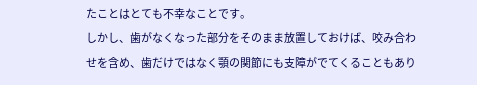たことはとても不幸なことです。
しかし、歯がなくなった部分をそのまま放置しておけば、咬み合わせを含め、歯だけではなく顎の関節にも支障がでてくることもあり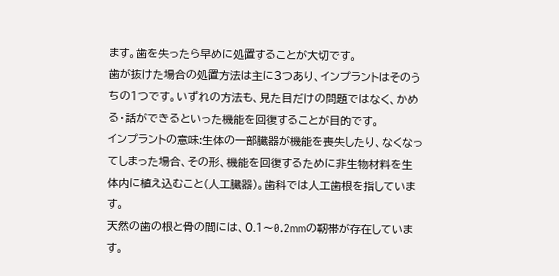ます。歯を失ったら早めに処置することが大切です。
歯が抜けた場合の処置方法は主に3つあり、インプラントはそのうちの1つです。いずれの方法も、見た目だけの問題ではなく、かめる・話ができるといった機能を回復することが目的です。
インプラントの意味:生体の一部臓器が機能を喪失したり、なくなってしまった場合、その形、機能を回復するために非生物材料を生体内に植え込むこと(人工臓器)。歯科では人工歯根を指しています。
天然の歯の根と骨の間には、0.1〜0.2mmの靭帯が存在しています。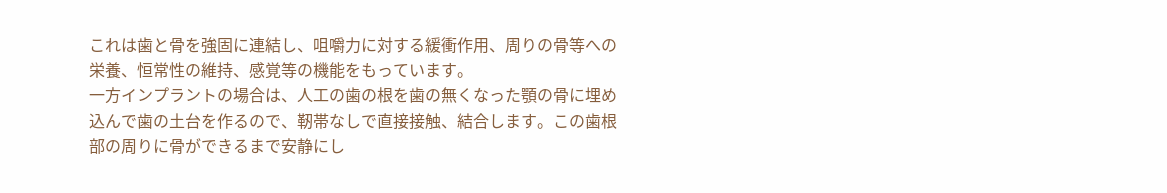これは歯と骨を強固に連結し、咀嚼力に対する緩衝作用、周りの骨等への栄養、恒常性の維持、感覚等の機能をもっています。
一方インプラントの場合は、人工の歯の根を歯の無くなった顎の骨に埋め込んで歯の土台を作るので、靭帯なしで直接接触、結合します。この歯根部の周りに骨ができるまで安静にし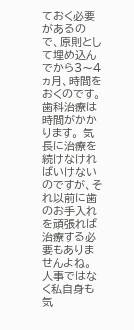ておく必要があるので、原則として埋め込んでから3〜4ヵ月、時間をおくのです。
歯科治療は時間がかかります。 気長に治療を続けなければいけないのですが、それ以前に歯のお手入れを頑張れば治療する必要もありませんよね。
人事ではなく私自身も気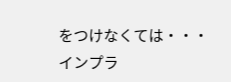をつけなくては・・・
インプラ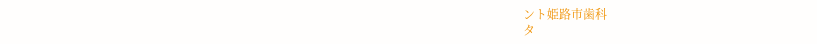ント姫路市歯科
タ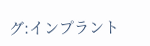グ:インプラント